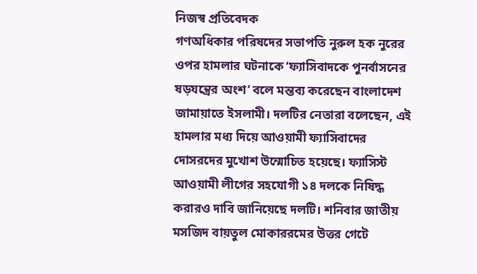নিজস্ব প্রতিবেদক
গণঅধিকার পরিষদের সভাপতি নুরুল হক নুরের ওপর হামলার ঘটনাকে ‘ফ্যাসিবাদকে পুনর্বাসনের ষড়যন্ত্রের অংশ’ বলে মন্তব্য করেছেন বাংলাদেশ জামায়াতে ইসলামী। দলটির নেতারা বলেছেন, এই হামলার মধ্য দিয়ে আওয়ামী ফ্যাসিবাদের দোসরদের মুখোশ উন্মোচিত হয়েছে। ফ্যাসিস্ট আওয়ামী লীগের সহযোগী ১৪ দলকে নিষিদ্ধ করারও দাবি জানিয়েছে দলটি। শনিবার জাতীয় মসজিদ বায়তুল মোকাররমের উত্তর গেটে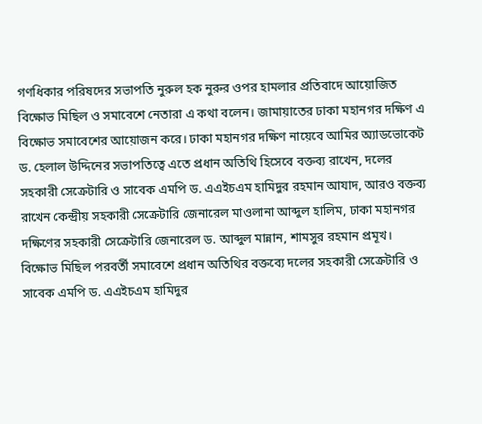গণধিকার পরিষদের সভাপতি নুরুল হক নুরুর ওপর হামলার প্রতিবাদে আয়োজিত বিক্ষোভ মিছিল ও সমাবেশে নেতারা এ কথা বলেন। জামায়াতের ঢাকা মহানগর দক্ষিণ এ বিক্ষোভ সমাবেশের আয়োজন করে। ঢাকা মহানগর দক্ষিণ নায়েবে আমির অ্যাডভোকেট ড. হেলাল উদ্দিনের সভাপতিত্বে এতে প্রধান অতিথি হিসেবে বক্তব্য রাখেন, দলের সহকারী সেক্রেটারি ও সাবেক এমপি ড. এএইচএম হামিদুর রহমান আযাদ, আরও বক্তব্য রাখেন কেন্দ্রীয় সহকারী সেক্রেটারি জেনারেল মাওলানা আব্দুল হালিম, ঢাকা মহানগর দক্ষিণের সহকারী সেক্রেটারি জেনারেল ড. আব্দুল মান্নান, শামসুর রহমান প্রমূখ।
বিক্ষোভ মিছিল পরবর্তী সমাবেশে প্রধান অতিথির বক্তব্যে দলের সহকারী সেক্রেটারি ও সাবেক এমপি ড. এএইচএম হামিদুর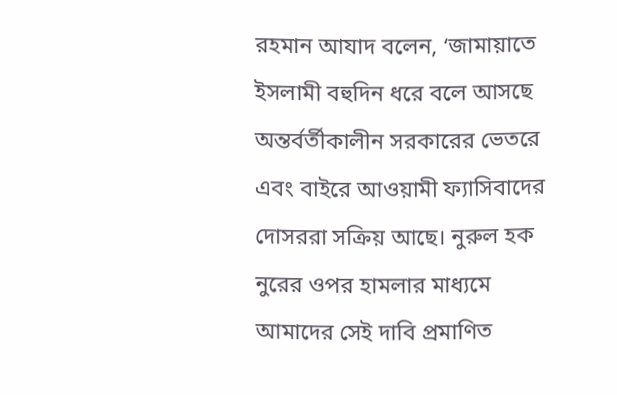রহমান আযাদ বলেন, ‘জামায়াতে ইসলামী বহুদিন ধরে বলে আসছে অন্তর্বর্তীকালীন সরকারের ভেতরে এবং বাইরে আওয়ামী ফ্যাসিবাদের দোসররা সক্রিয় আছে। নুরুল হক নুরের ওপর হামলার মাধ্যমে আমাদের সেই দাবি প্রমাণিত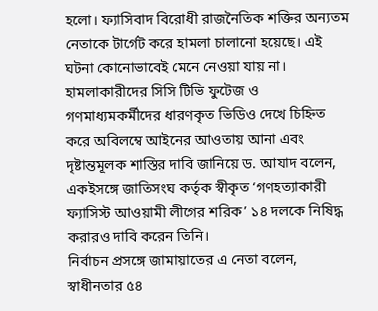হলো। ফ্যাসিবাদ বিরোধী রাজনৈতিক শক্তির অন্যতম নেতাকে টার্গেট করে হামলা চালানো হয়েছে। এই ঘটনা কোনোভাবেই মেনে নেওয়া যায় না।
হামলাকারীদের সিসি টিভি ফুটেজ ও গণমাধ্যমকর্মীদের ধারণকৃত ভিডিও দেখে চিহ্নিত করে অবিলম্বে আইনের আওতায় আনা এবং দৃষ্টান্তমূলক শাস্তির দাবি জানিয়ে ড. আযাদ বলেন, একইসঙ্গে জাতিসংঘ কর্তৃক স্বীকৃত ‘গণহত্যাকারী ফ্যাসিস্ট আওয়ামী লীগের শরিক’ ১৪ দলকে নিষিদ্ধ করারও দাবি করেন তিনি।
নির্বাচন প্রসঙ্গে জামায়াতের এ নেতা বলেন, স্বাধীনতার ৫৪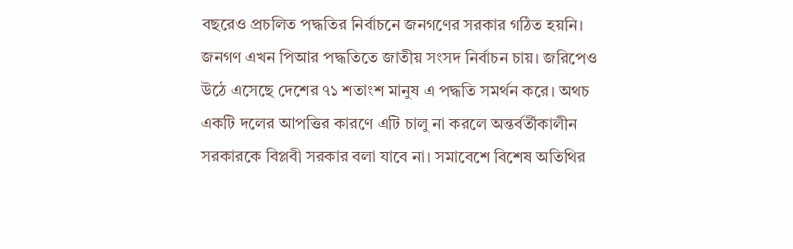বছরেও প্রচলিত পদ্ধতির নির্বাচনে জনগণের সরকার গঠিত হয়নি। জনগণ এখন পিআর পদ্ধতিতে জাতীয় সংসদ নির্বাচন চায়। জরিপেও উঠে এসেছে দেশের ৭১ শতাংশ মানুষ এ পদ্ধতি সমর্থন করে। অথচ একটি দলের আপত্তির কারণে এটি চালু না করলে অন্তর্বর্তীকালীন সরকারকে বিপ্লবী সরকার বলা যাবে না। সমাবেশে বিশেষ অতিথির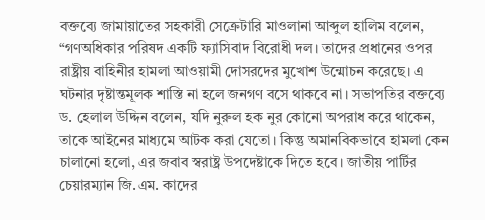বক্তব্যে জামায়াতের সহকারী সেক্রেটারি মাওলানা আব্দুল হালিম বলেন, “গণঅধিকার পরিষদ একটি ফ্যাসিবাদ বিরোধী দল। তাদের প্রধানের ওপর রাষ্ট্রীয় বাহিনীর হামলা আওয়ামী দোসরদের মুখোশ উন্মোচন করেছে। এ ঘটনার দৃষ্টান্তমূলক শাস্তি না হলে জনগণ বসে থাকবে না। সভাপতির বক্তব্যে ড. হেলাল উদ্দিন বলেন, যদি নুরুল হক নুর কোনো অপরাধ করে থাকেন, তাকে আইনের মাধ্যমে আটক করা যেতো। কিন্তু অমানবিকভাবে হামলা কেন চালানো হলো, এর জবাব স্বরাষ্ট্র উপদেষ্টাকে দিতে হবে। জাতীয় পার্টির চেয়ারম্যান জি.এম. কাদের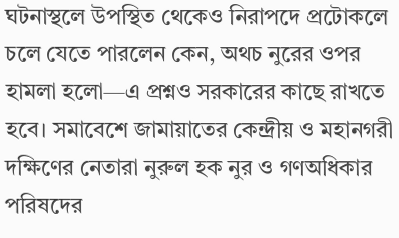ঘটনাস্থলে উপস্থিত থেকেও নিরাপদে প্রটোকলে চলে যেতে পারলেন কেন, অথচ নুরের ওপর হামলা হলো—এ প্রশ্নও সরকারের কাছে রাখতে হবে। সমাবেশে জামায়াতের কেন্দ্রীয় ও মহানগরী দক্ষিণের নেতারা নুরুল হক নুর ও গণঅধিকার পরিষদের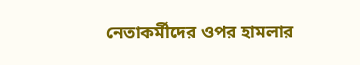নেতাকর্মীদের ওপর হামলার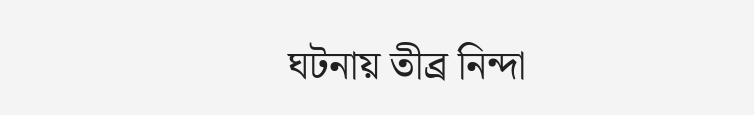ঘটনায় তীব্র নিন্দা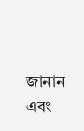জানান এবং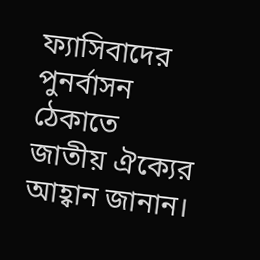ফ্যাসিবাদের পুনর্বাসন ঠেকাতে জাতীয় ঐক্যের আহ্বান জানান।